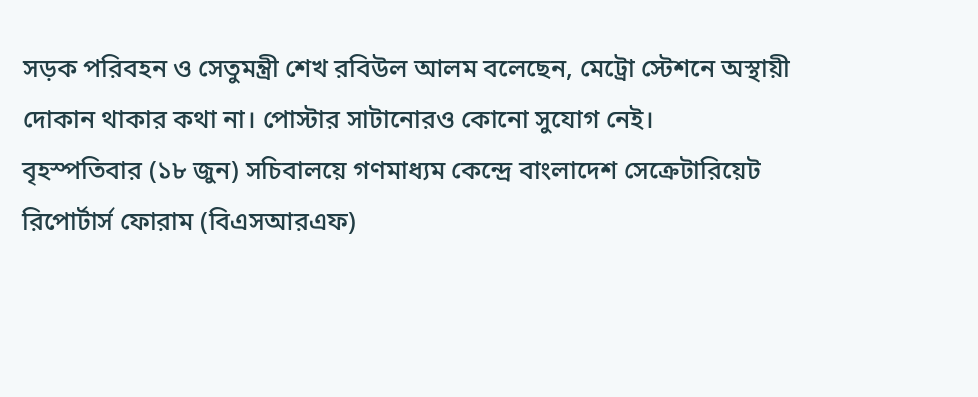সড়ক পরিবহন ও সেতুমন্ত্রী শেখ রবিউল আলম বলেছেন, মেট্রো স্টেশনে অস্থায়ী দোকান থাকার কথা না। পোস্টার সাটানোরও কোনো সুযোগ নেই।
বৃহস্পতিবার (১৮ জুন) সচিবালয়ে গণমাধ্যম কেন্দ্রে বাংলাদেশ সেক্রেটারিয়েট রিপোর্টার্স ফোরাম (বিএসআরএফ)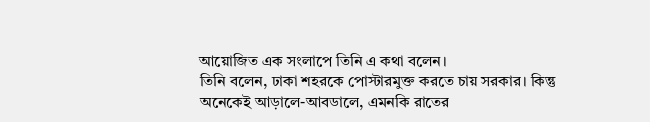আয়োজিত এক সংলাপে তিনি এ কথা বলেন।
তিনি বলেন, ঢাকা শহরকে পোস্টারমুক্ত করতে চায় সরকার। কিন্তু অনেকেই আড়ালে-আবডালে, এমনকি রাতের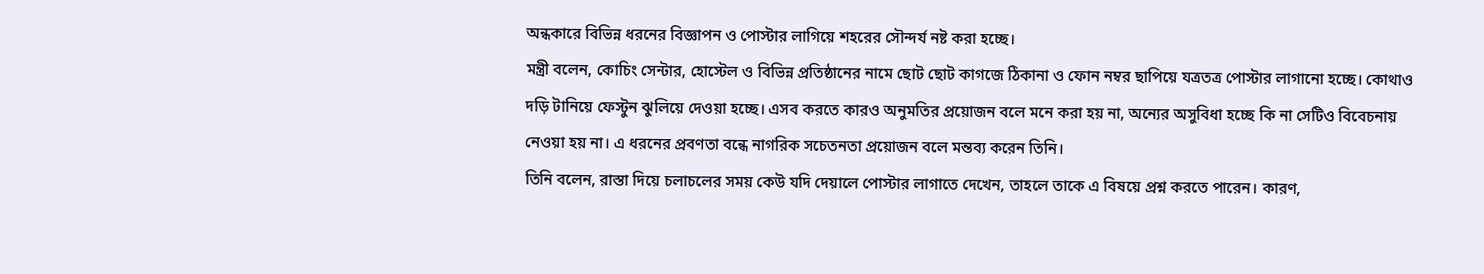অন্ধকারে বিভিন্ন ধরনের বিজ্ঞাপন ও পোস্টার লাগিয়ে শহরের সৌন্দর্য নষ্ট করা হচ্ছে।
মন্ত্রী বলেন, কোচিং সেন্টার, হোস্টেল ও বিভিন্ন প্রতিষ্ঠানের নামে ছোট ছোট কাগজে ঠিকানা ও ফোন নম্বর ছাপিয়ে যত্রতত্র পোস্টার লাগানো হচ্ছে। কোথাও দড়ি টানিয়ে ফেস্টুন ঝুলিয়ে দেওয়া হচ্ছে। এসব করতে কারও অনুমতির প্রয়োজন বলে মনে করা হয় না, অন্যের অসুবিধা হচ্ছে কি না সেটিও বিবেচনায় নেওয়া হয় না। এ ধরনের প্রবণতা বন্ধে নাগরিক সচেতনতা প্রয়োজন বলে মন্তব্য করেন তিনি।
তিনি বলেন, রাস্তা দিয়ে চলাচলের সময় কেউ যদি দেয়ালে পোস্টার লাগাতে দেখেন, তাহলে তাকে এ বিষয়ে প্রশ্ন করতে পারেন। কারণ,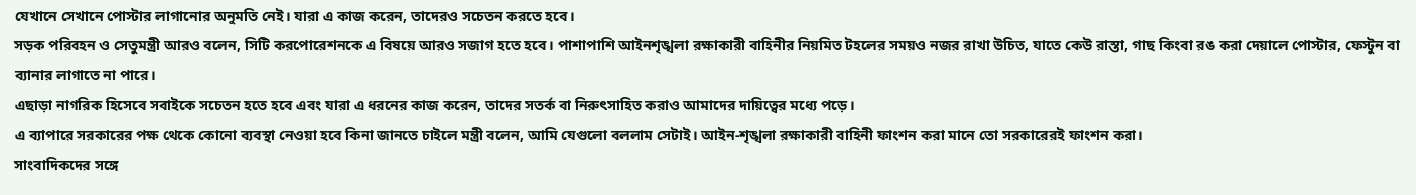যেখানে সেখানে পোস্টার লাগানোর অনুমতি নেই। যারা এ কাজ করেন, তাদেরও সচেতন করতে হবে।
সড়ক পরিবহন ও সেতুমন্ত্রী আরও বলেন, সিটি করপোরেশনকে এ বিষয়ে আরও সজাগ হতে হবে। পাশাপাশি আইনশৃঙ্খলা রক্ষাকারী বাহিনীর নিয়মিত টহলের সময়ও নজর রাখা উচিত, যাতে কেউ রাস্তা, গাছ কিংবা রঙ করা দেয়ালে পোস্টার, ফেস্টুন বা ব্যানার লাগাতে না পারে।
এছাড়া নাগরিক হিসেবে সবাইকে সচেতন হতে হবে এবং যারা এ ধরনের কাজ করেন, তাদের সতর্ক বা নিরুৎসাহিত করাও আমাদের দায়িত্বের মধ্যে পড়ে।
এ ব্যাপারে সরকারের পক্ষ থেকে কোনো ব্যবস্থা নেওয়া হবে কিনা জানতে চাইলে মন্ত্রী বলেন, আমি যেগুলো বললাম সেটাই। আইন-শৃঙ্খলা রক্ষাকারী বাহিনী ফাংশন করা মানে তো সরকারেরই ফাংশন করা।
সাংবাদিকদের সঙ্গে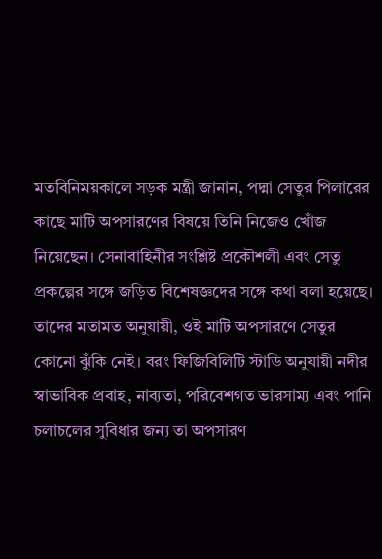মতবিনিময়কালে সড়ক মন্ত্রী জানান, পদ্মা সেতুর পিলারের কাছে মাটি অপসারণের বিষয়ে তিনি নিজেও খোঁজ নিয়েছেন। সেনাবাহিনীর সংশ্লিষ্ট প্রকৌশলী এবং সেতু প্রকল্পের সঙ্গে জড়িত বিশেষজ্ঞদের সঙ্গে কথা বলা হয়েছে। তাদের মতামত অনুযায়ী, ওই মাটি অপসারণে সেতুর কোনো ঝুঁকি নেই। বরং ফিজিবিলিটি স্টাডি অনুযায়ী নদীর স্বাভাবিক প্রবাহ, নাব্যতা, পরিবেশগত ভারসাম্য এবং পানি চলাচলের সুবিধার জন্য তা অপসারণ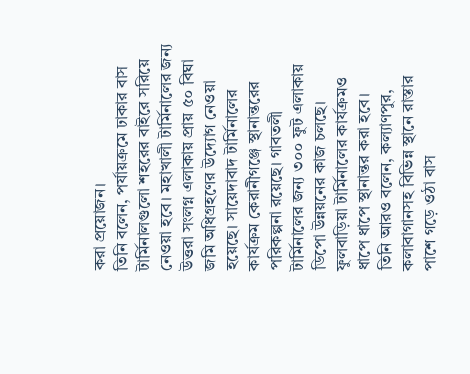করা প্রয়োজন।
তিনি বলেন, পর্যায়ক্রমে ঢাকার বাস টার্মিনালগুলো শহরের বাইরে সরিয়ে নেওয়া হবে। মহাখালী টার্মিনালের জন্য উত্তরা সংলগ্ন এলাকায় প্রায় ৫০ বিঘা জমি অধিগ্রহণের উদ্যোগ নেওয়া হয়েছে। সায়েদাবাদ টার্মিনালের কার্যক্রম কেরানীগঞ্জে স্থানান্তরের পরিকল্পনা রয়েছে। গাবতলী টার্মিনালের জন্য ৩০০ ফুট এলাকায় ডিপো উন্নয়নের কাজ চলছে। ফুলবাড়িয়া টার্মিনালের কার্যক্রমও ধাপে ধাপে স্থানান্তর করা হবে।
তিনি আরও বলেন, কল্যাণপুর, কলাবাগানসহ বিভিন্ন স্থানে রাস্তার পাশে গড়ে ওঠা বাস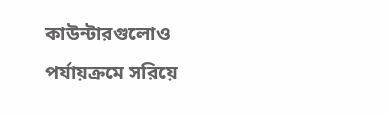কাউন্টারগুলোও পর্যায়ক্রমে সরিয়ে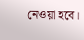নেওয়া হবে।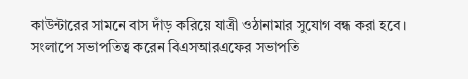কাউন্টারের সামনে বাস দাঁড় করিয়ে যাত্রী ওঠানামার সুযোগ বন্ধ করা হবে।
সংলাপে সভাপতিত্ব করেন বিএসআরএফের সভাপতি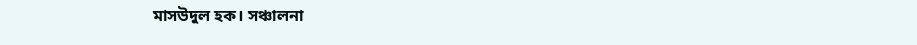মাসউদুল হক। সঞ্চালনা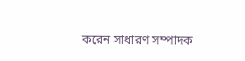করেন সাধারণ সম্পাদক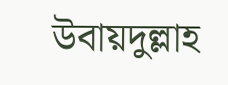উবায়দুল্লাহ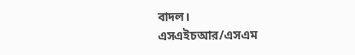বাদল।
এসএইচআর/এসএম